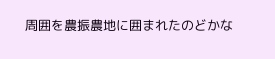周囲を農振農地に囲まれたのどかな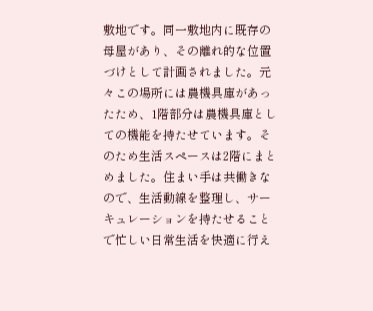敷地です。同一敷地内に既存の母屋があり、その離れ的な位置づけとして計画されました。元々この場所には農機具庫があったため、1階部分は農機具庫としての機能を持たせています。そのため生活スペースは2階にまとめました。住まい手は共働きなので、生活動線を整理し、サーキュレーションを持たせることで忙しい日常生活を快適に行え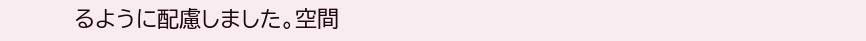るように配慮しました。空間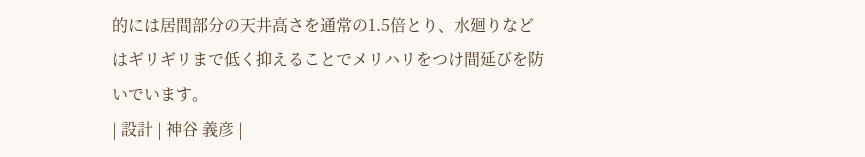的には居間部分の天井高さを通常の1.5倍とり、水廻りなどはギリギリまで低く抑えることでメリハリをつけ間延びを防いでいます。
| 設計 | 神谷 義彦 |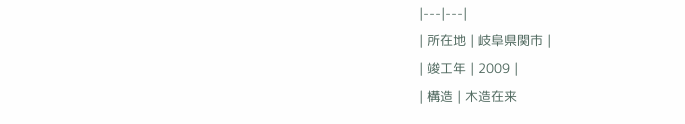|---|---|
| 所在地 | 岐阜県関市 |
| 竣工年 | 2009 |
| 構造 | 木造在来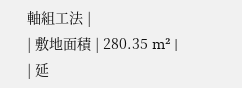軸組工法 |
| 敷地面積 | 280.35 m² |
| 延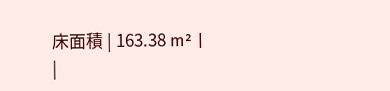床面積 | 163.38 m² |
|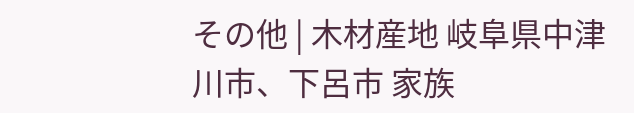その他 | 木材産地 岐阜県中津川市、下呂市 家族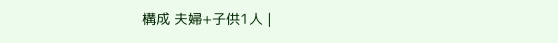構成 夫婦+子供1人 |